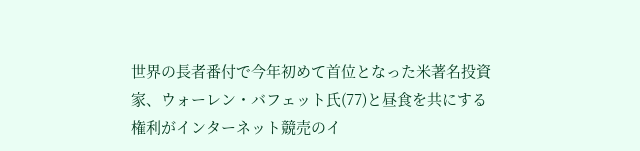世界の長者番付で今年初めて首位となった米著名投資家、ウォーレン・バフェット氏(77)と昼食を共にする権利がインターネット競売のイ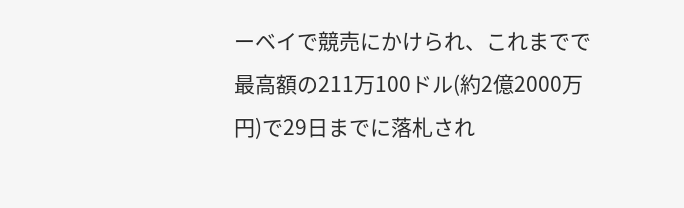ーベイで競売にかけられ、これまでで最高額の211万100ドル(約2億2000万円)で29日までに落札され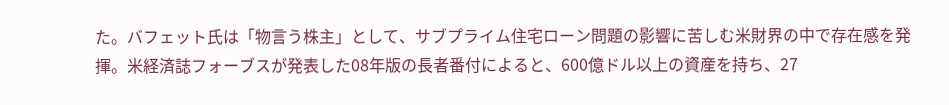た。バフェット氏は「物言う株主」として、サブプライム住宅ローン問題の影響に苦しむ米財界の中で存在感を発揮。米経済誌フォーブスが発表した08年版の長者番付によると、600億ドル以上の資産を持ち、27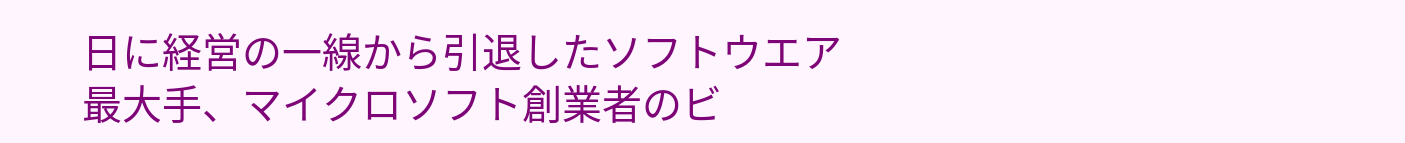日に経営の一線から引退したソフトウエア最大手、マイクロソフト創業者のビ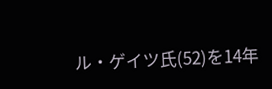ル・ゲイツ氏(52)を14年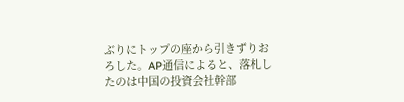ぶりにトップの座から引きずりおろした。AP通信によると、落札したのは中国の投資会社幹部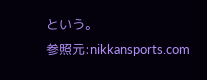という。
参照元:nikkansports.com